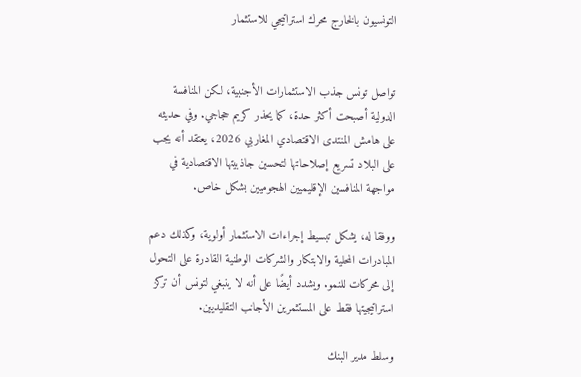التونسيون بالخارج محرك استراتيجي للاستثمار


تواصل تونس جذب الاستثمارات الأجنبية، لكن المنافسة الدولية أصبحت أكثر حدة، كما يحذر كريم حجاجي. وفي حديثه على هامش المنتدى الاقتصادي المغاربي 2026، يعتقد أنه يجب على البلاد تسريع إصلاحاتها لتحسين جاذبيتها الاقتصادية في مواجهة المنافسين الإقليميين الهجوميين بشكل خاص.

ووفقا له، يشكل تبسيط إجراءات الاستثمار أولوية، وكذلك دعم المبادرات المحلية والابتكار والشركات الوطنية القادرة على التحول إلى محركات للنمو. ويشدد أيضًا على أنه لا ينبغي لتونس أن تركز استراتيجيتها فقط على المستثمرين الأجانب التقليديين.

وسلط مدير البنك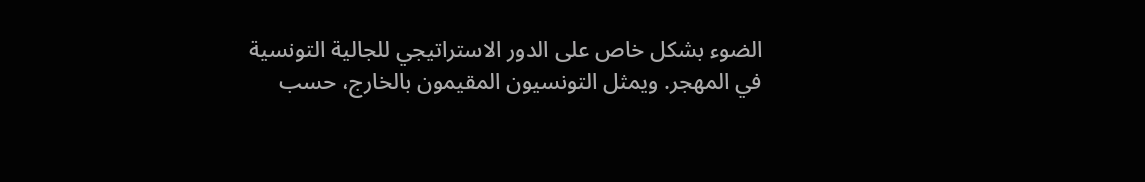الضوء بشكل خاص على الدور الاستراتيجي للجالية التونسية في المهجر. ويمثل التونسيون المقيمون بالخارج، حسب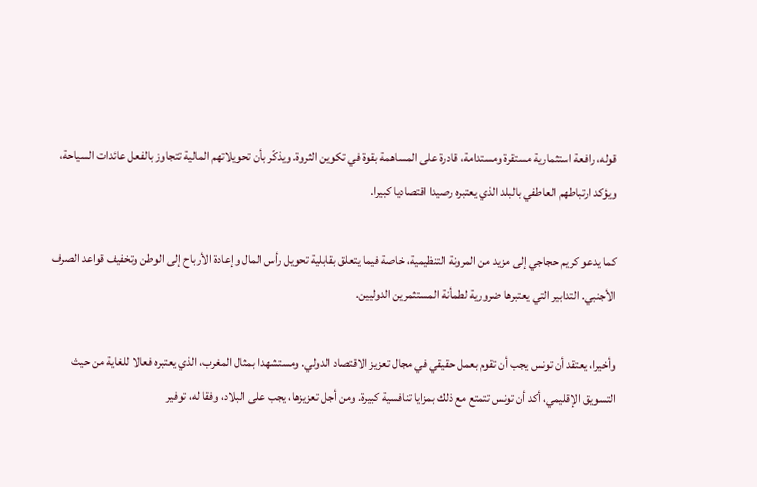قوله، رافعة استثمارية مستقرة ومستدامة، قادرة على المساهمة بقوة في تكوين الثروة. ويذكّر بأن تحويلاتهم المالية تتجاوز بالفعل عائدات السياحة، ويؤكد ارتباطهم العاطفي بالبلد الذي يعتبره رصيدا اقتصاديا كبيرا.

كما يدعو كريم حجاجي إلى مزيد من المرونة التنظيمية، خاصة فيما يتعلق بقابلية تحويل رأس المال وإعادة الأرباح إلى الوطن وتخفيف قواعد الصرف الأجنبي. التدابير التي يعتبرها ضرورية لطمأنة المستثمرين الدوليين.

وأخيرا، يعتقد أن تونس يجب أن تقوم بعمل حقيقي في مجال تعزيز الاقتصاد الدولي. ومستشهدا بمثال المغرب، الذي يعتبره فعالا للغاية من حيث التسويق الإقليمي، أكد أن تونس تتمتع مع ذلك بمزايا تنافسية كبيرة. ومن أجل تعزيزها، يجب على البلاد، وفقا له، توفير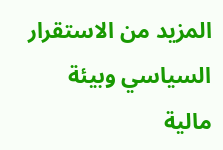المزيد من الاستقرار السياسي وبيئة مالية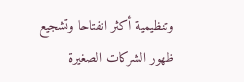وتنظيمية أكثر انفتاحا وتشجيع ظهور الشركات الصغيرة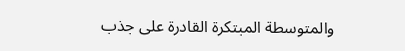والمتوسطة المبتكرة القادرة على جذب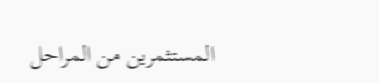المستثمرين من المراحل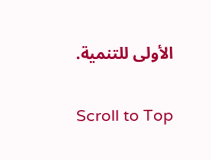الأولى للتنمية.

Scroll to Top